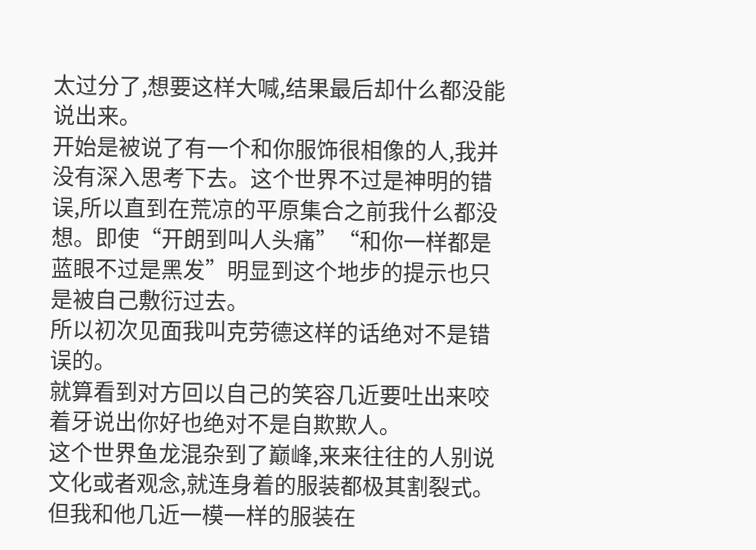太过分了,想要这样大喊,结果最后却什么都没能说出来。
开始是被说了有一个和你服饰很相像的人,我并没有深入思考下去。这个世界不过是神明的错误,所以直到在荒凉的平原集合之前我什么都没想。即使“开朗到叫人头痛”“和你一样都是蓝眼不过是黑发”明显到这个地步的提示也只是被自己敷衍过去。
所以初次见面我叫克劳德这样的话绝对不是错误的。
就算看到对方回以自己的笑容几近要吐出来咬着牙说出你好也绝对不是自欺欺人。
这个世界鱼龙混杂到了巅峰,来来往往的人别说文化或者观念,就连身着的服装都极其割裂式。但我和他几近一模一样的服装在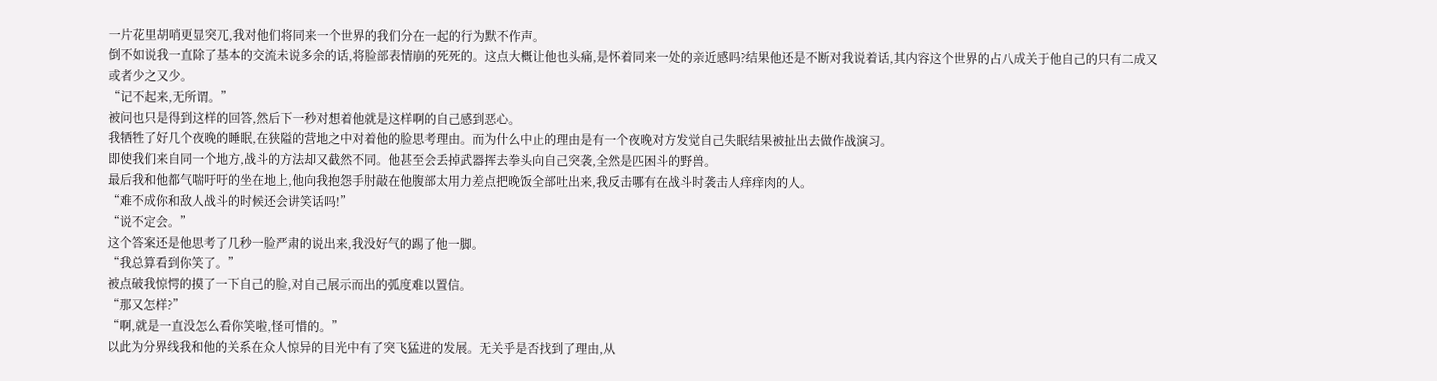一片花里胡哨更显突兀,我对他们将同来一个世界的我们分在一起的行为默不作声。
倒不如说我一直除了基本的交流未说多余的话,将脸部表情崩的死死的。这点大概让他也头痛,是怀着同来一处的亲近感吗?结果他还是不断对我说着话,其内容这个世界的占八成关于他自己的只有二成又或者少之又少。
“记不起来,无所谓。”
被问也只是得到这样的回答,然后下一秒对想着他就是这样啊的自己感到恶心。
我牺牲了好几个夜晚的睡眠,在狭隘的营地之中对着他的脸思考理由。而为什么中止的理由是有一个夜晚对方发觉自己失眠结果被扯出去做作战演习。
即使我们来自同一个地方,战斗的方法却又截然不同。他甚至会丢掉武器挥去拳头向自己突袭,全然是匹困斗的野兽。
最后我和他都气喘吁吁的坐在地上,他向我抱怨手肘敲在他腹部太用力差点把晚饭全部吐出来,我反击哪有在战斗时袭击人痒痒肉的人。
“难不成你和敌人战斗的时候还会讲笑话吗!”
“说不定会。”
这个答案还是他思考了几秒一脸严肃的说出来,我没好气的踢了他一脚。
“我总算看到你笑了。”
被点破我惊愕的摸了一下自己的脸,对自己展示而出的弧度难以置信。
“那又怎样?”
“啊,就是一直没怎么看你笑啦,怪可惜的。”
以此为分界线我和他的关系在众人惊异的目光中有了突飞猛进的发展。无关乎是否找到了理由,从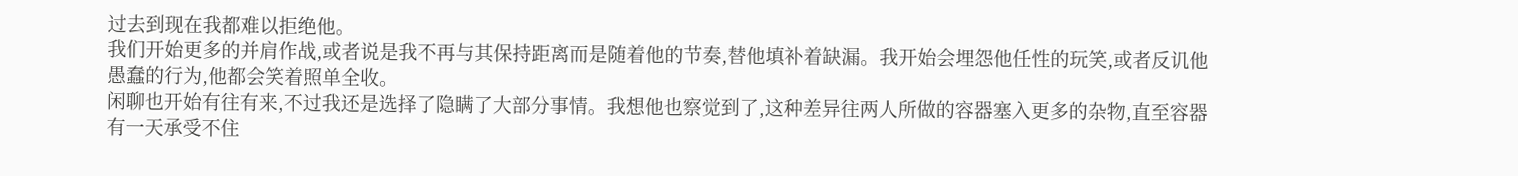过去到现在我都难以拒绝他。
我们开始更多的并肩作战,或者说是我不再与其保持距离而是随着他的节奏,替他填补着缺漏。我开始会埋怨他任性的玩笑,或者反讥他愚蠢的行为,他都会笑着照单全收。
闲聊也开始有往有来,不过我还是选择了隐瞒了大部分事情。我想他也察觉到了,这种差异往两人所做的容器塞入更多的杂物,直至容器有一天承受不住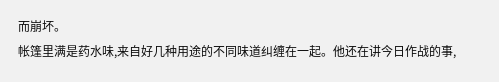而崩坏。
帐篷里满是药水味,来自好几种用途的不同味道纠缠在一起。他还在讲今日作战的事,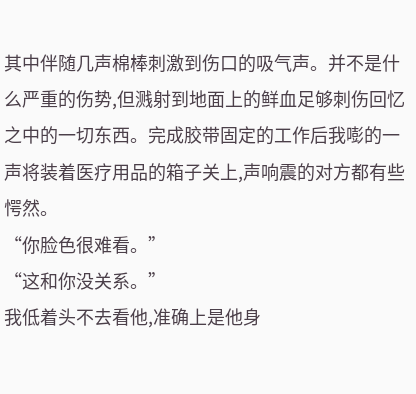其中伴随几声棉棒刺激到伤口的吸气声。并不是什么严重的伤势,但溅射到地面上的鲜血足够刺伤回忆之中的一切东西。完成胶带固定的工作后我嘭的一声将装着医疗用品的箱子关上,声响震的对方都有些愕然。
“你脸色很难看。”
“这和你没关系。”
我低着头不去看他,准确上是他身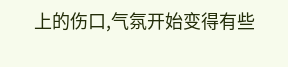上的伤口,气氛开始变得有些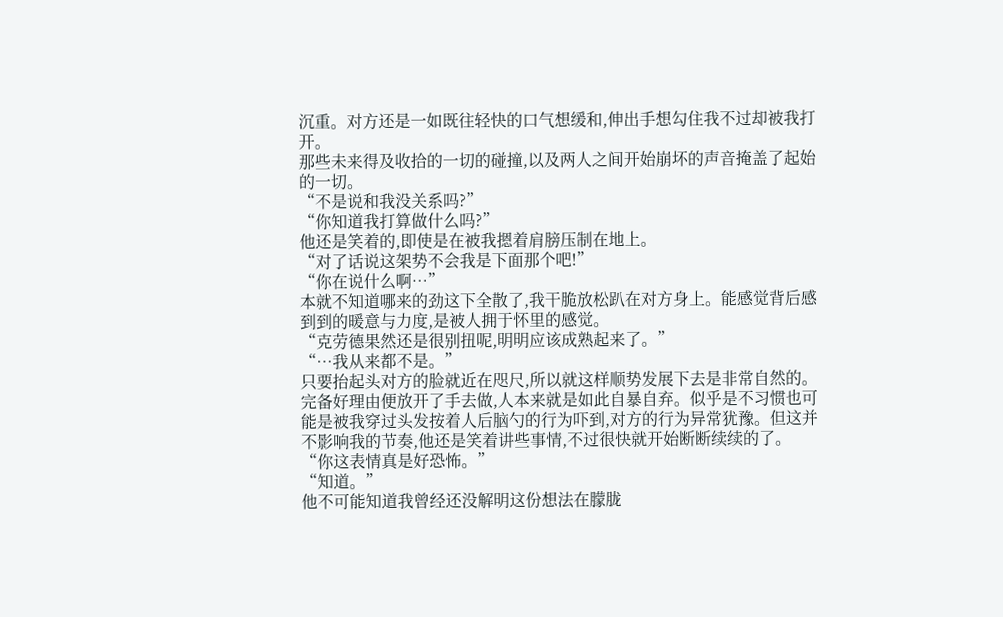沉重。对方还是一如既往轻快的口气想缓和,伸出手想勾住我不过却被我打开。
那些未来得及收拾的一切的碰撞,以及两人之间开始崩坏的声音掩盖了起始的一切。
“不是说和我没关系吗?”
“你知道我打算做什么吗?”
他还是笑着的,即使是在被我摁着肩膀压制在地上。
“对了话说这架势不会我是下面那个吧!”
“你在说什么啊…”
本就不知道哪来的劲这下全散了,我干脆放松趴在对方身上。能感觉背后感到到的暖意与力度,是被人拥于怀里的感觉。
“克劳德果然还是很别扭呢,明明应该成熟起来了。”
“…我从来都不是。”
只要抬起头对方的脸就近在咫尺,所以就这样顺势发展下去是非常自然的。完备好理由便放开了手去做,人本来就是如此自暴自弃。似乎是不习惯也可能是被我穿过头发按着人后脑勺的行为吓到,对方的行为异常犹豫。但这并不影响我的节奏,他还是笑着讲些事情,不过很快就开始断断续续的了。
“你这表情真是好恐怖。”
“知道。”
他不可能知道我曾经还没解明这份想法在朦胧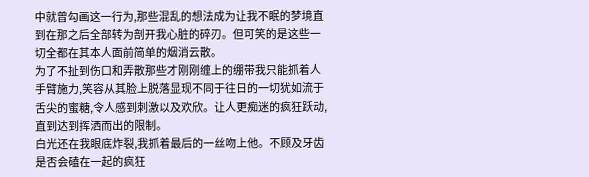中就曾勾画这一行为,那些混乱的想法成为让我不眠的梦境直到在那之后全部转为剖开我心脏的碎刃。但可笑的是这些一切全都在其本人面前简单的烟消云散。
为了不扯到伤口和弄散那些才刚刚缠上的绷带我只能抓着人手臂施力,笑容从其脸上脱落显现不同于往日的一切犹如流于舌尖的蜜糖,令人感到刺激以及欢欣。让人更痴迷的疯狂跃动,直到达到挥洒而出的限制。
白光还在我眼底炸裂,我抓着最后的一丝吻上他。不顾及牙齿是否会磕在一起的疯狂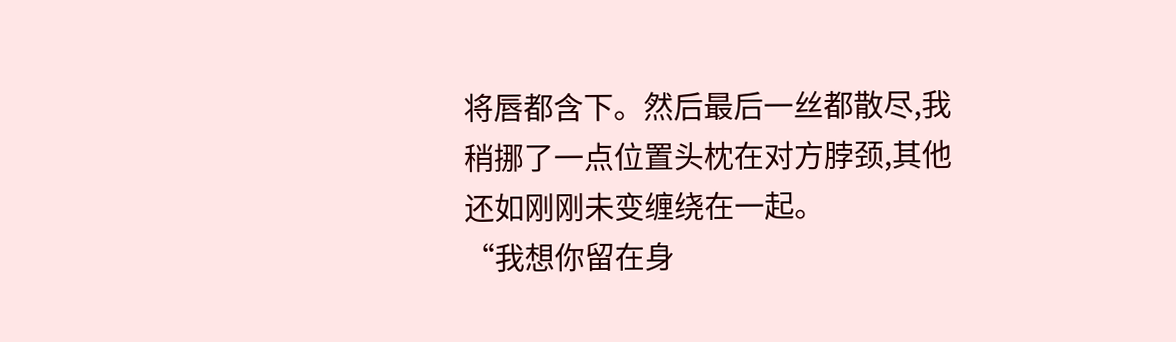将唇都含下。然后最后一丝都散尽,我稍挪了一点位置头枕在对方脖颈,其他还如刚刚未变缠绕在一起。
“我想你留在身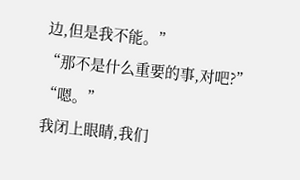边,但是我不能。”
“那不是什么重要的事,对吧?”
“嗯。”
我闭上眼睛,我们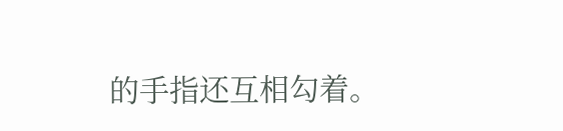的手指还互相勾着。